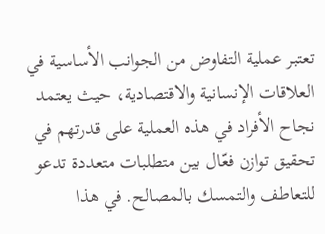تعتبر عملية التفاوض من الجوانب الأساسية في العلاقات الإنسانية والاقتصادية، حيث يعتمد نجاح الأفراد في هذه العملية على قدرتهم في تحقيق توازن فعّال بين متطلبات متعددة تدعو للتعاطف والتمسك بالمصالح. في هذا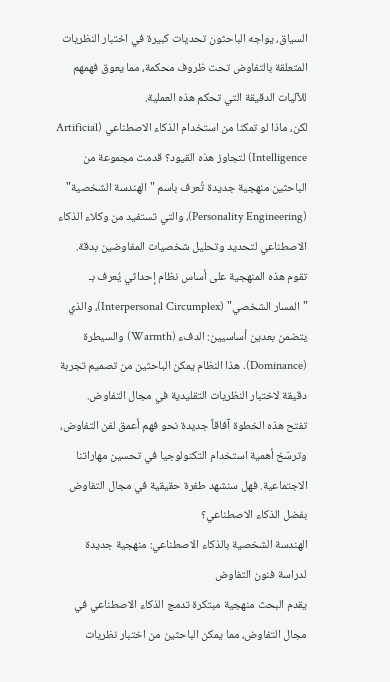السياق، يواجه الباحثون تحديات كبيرة في اختبار النظريات المتعلقة بالتفاوض تحت ظروف محكمة، مما يعوق فهمهم للآليات الدقيقة التي تحكم هذه العملية.
لكن، ماذا لو تمكنا من استخدام الذكاء الاصطناعي (Artificial Intelligence) لتجاوز هذه القيود؟ قدمت مجموعة من الباحثين منهجية جديدة تُعرف باسم "الهندسة الشخصية" (Personality Engineering)، والتي تستفيد من وكلاء الذكاء الاصطناعي لتحديد وتحليل شخصيات المفاوضين بدقة.
تقوم هذه المنهجية على أساس نظام إحداثي يُعرف بـ "المسار الشخصي" (Interpersonal Circumplex)، والذي يتضمن بعدين أساسيين: الدفء (Warmth) والسيطرة (Dominance). هذا النظام يمكن الباحثين من تصميم تجربة دقيقة لاختبار النظريات التقليدية في مجال التفاوض.
تفتح هذه الخطوة آفاقاً جديدة نحو فهم أعمق لفن التفاوض، وترسّخ أهمية استخدام التكنولوجيا في تحسين مهاراتنا الاجتماعية. فهل سنشهد طفرة حقيقية في مجال التفاوض بفضل الذكاء الاصطناعي؟
الهندسة الشخصية بالذكاء الاصطناعي: منهجية جديدة لدراسة فنون التفاوض
يقدم البحث منهجية مبتكرة تدمج الذكاء الاصطناعي في مجال التفاوض، مما يمكن الباحثين من اختبار نظريات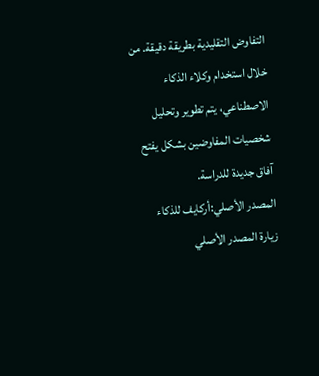التفاوض التقليدية بطريقة دقيقة. من خلال استخدام وكلاء الذكاء الاصطناعي، يتم تطوير وتحليل شخصيات المفاوضين بشكل يفتح آفاق جديدة للدراسة.
المصدر الأصلي:أركايف للذكاء
زيارة المصدر الأصلي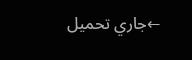←جاري تحميل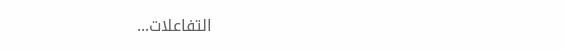التفاعلات...